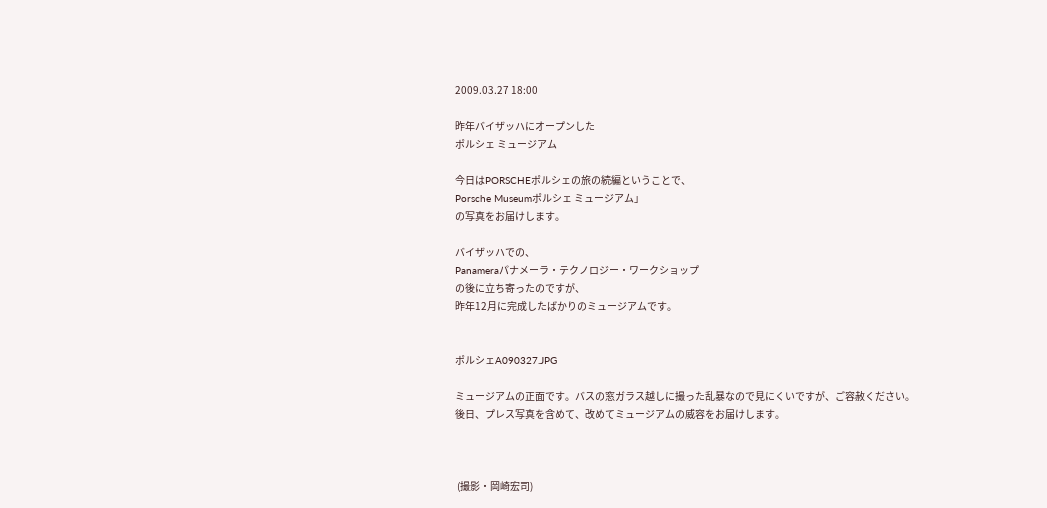2009.03.27 18:00

昨年バイザッハにオープンした
ポルシェ ミュージアム

今日はPORSCHEポルシェの旅の続編ということで、
Porsche Museumポルシェ ミュージアム」
の写真をお届けします。

バイザッハでの、
Panameraパナメーラ・テクノロジー・ワークショップ
の後に立ち寄ったのですが、
昨年12月に完成したばかりのミュージアムです。


ポルシェA090327.JPG

ミュージアムの正面です。バスの窓ガラス越しに撮った乱暴なので見にくいですが、ご容赦ください。
後日、プレス写真を含めて、改めてミュージアムの威容をお届けします。



 (撮影・岡崎宏司)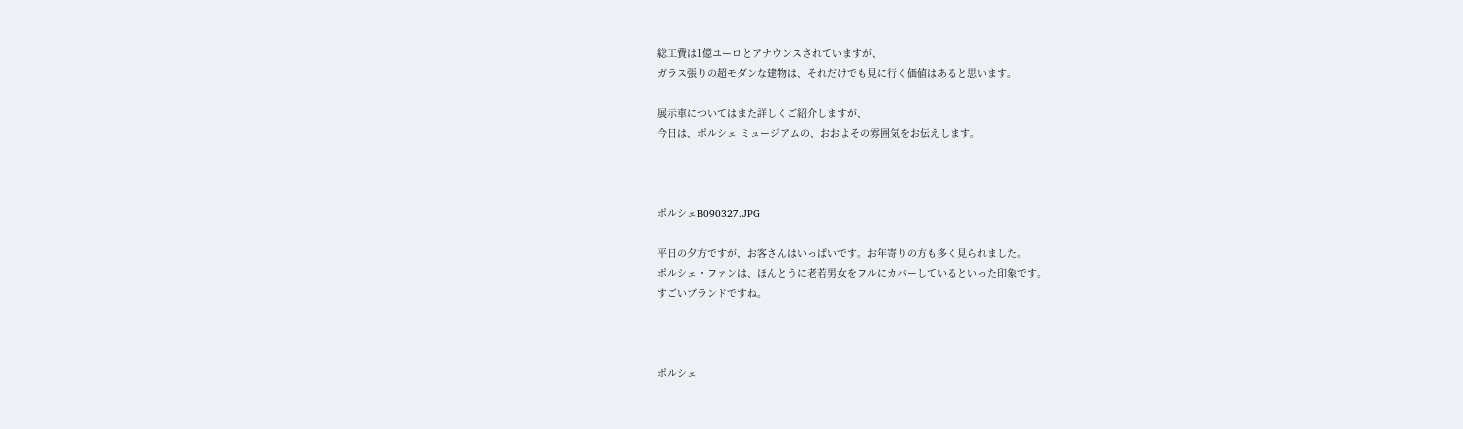総工費は1億ユーロとアナウンスされていますが、
ガラス張りの超モダンな建物は、それだけでも見に行く価値はあると思います。

展示車についてはまた詳しくご紹介しますが、
今日は、ポルシェ ミュージアムの、おおよその雰囲気をお伝えします。



ポルシェB090327.JPG

平日の夕方ですが、お客さんはいっぱいです。お年寄りの方も多く見られました。
ポルシェ・ファンは、ほんとうに老若男女をフルにカバーしているといった印象です。
すごいブランドですね。



ポルシェ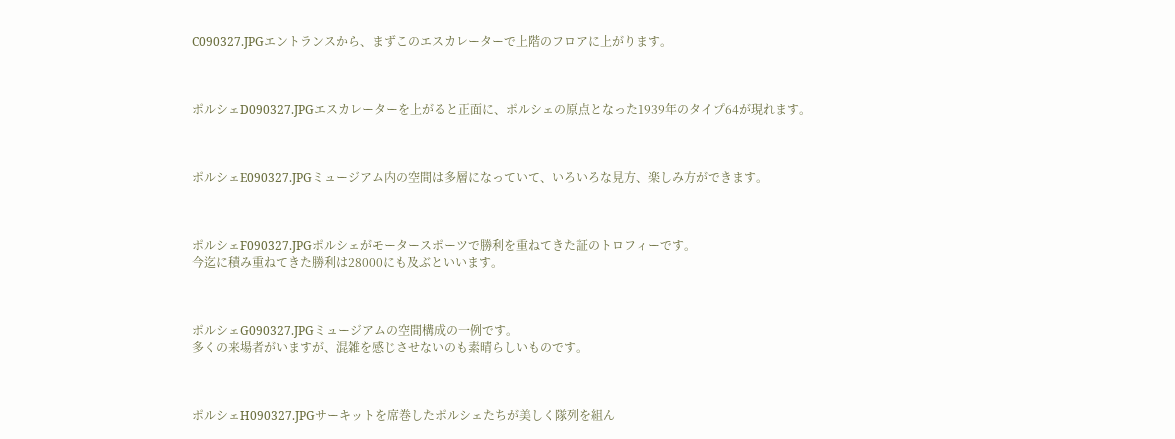C090327.JPGエントランスから、まずこのエスカレーターで上階のフロアに上がります。



ポルシェD090327.JPGエスカレーターを上がると正面に、ポルシェの原点となった1939年のタイプ64が現れます。



ポルシェE090327.JPGミュージアム内の空間は多層になっていて、いろいろな見方、楽しみ方ができます。



ポルシェF090327.JPGポルシェがモータースポーツで勝利を重ねてきた証のトロフィーです。
今迄に積み重ねてきた勝利は28000にも及ぶといいます。



ポルシェG090327.JPGミュージアムの空間構成の一例です。
多くの来場者がいますが、混雑を感じさせないのも素晴らしいものです。



ポルシェH090327.JPGサーキットを席巻したポルシェたちが美しく隊列を組ん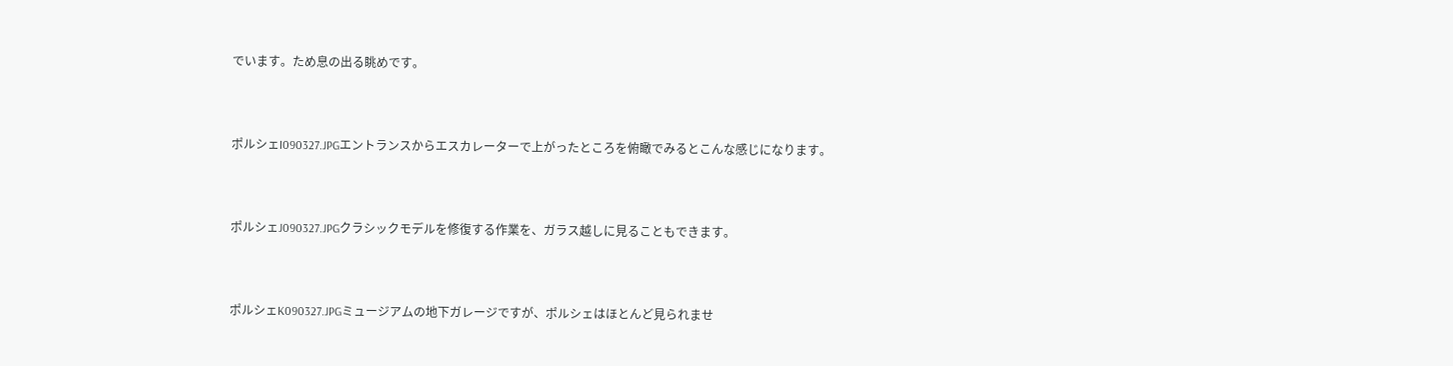でいます。ため息の出る眺めです。



ポルシェI090327.JPGエントランスからエスカレーターで上がったところを俯瞰でみるとこんな感じになります。



ポルシェJ090327.JPGクラシックモデルを修復する作業を、ガラス越しに見ることもできます。



ポルシェK090327.JPGミュージアムの地下ガレージですが、ポルシェはほとんど見られませ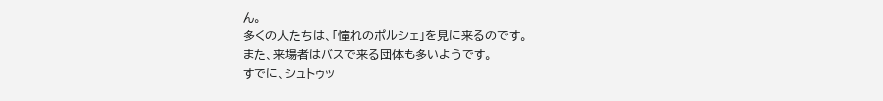ん。
多くの人たちは、「憧れのポルシェ」を見に来るのです。
また、来場者はバスで来る団体も多いようです。
すでに、シュトゥッ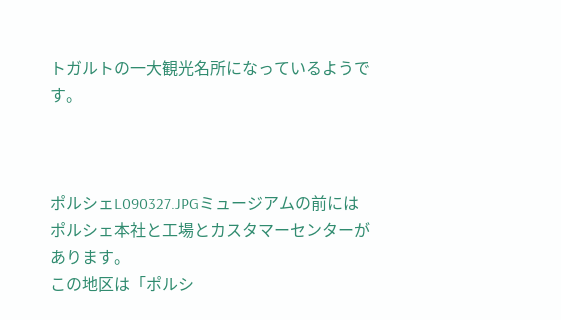トガルトの一大観光名所になっているようです。



ポルシェL090327.JPGミュージアムの前にはポルシェ本社と工場とカスタマーセンターがあります。
この地区は「ポルシ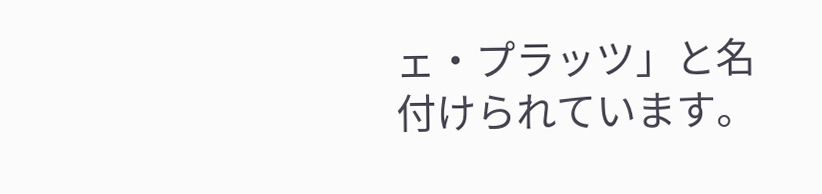ェ・プラッツ」と名付けられています。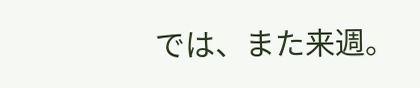では、また来週。